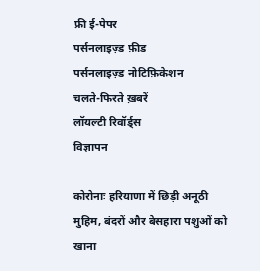फ्री ई-पेपर
पर्सनलाइज़्ड फ़ीड
पर्सनलाइज़्ड नोटिफ़िकेशन
चलते-फिरते ख़बरें
लॉयल्टी रिवॉर्ड्स
विज्ञापन

कोरोनाः हरियाणा में छिड़ी अनूठी मुहिम, बंदरों और बेसहारा पशुओं को खाना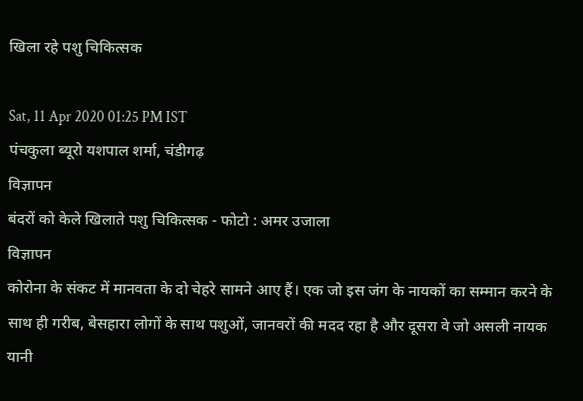खिला रहे पशु चिकित्सक

Sat, 11 Apr 2020 01:25 PM IST
पंचकुला ब्‍यूरो यशपाल शर्मा, चंडीगढ़
विज्ञापन
बंदरों को केले खिलाते पशु चिकित्सक - फोटो : अमर उजाला
विज्ञापन
कोरोना के संकट में मानवता के दो चेहरे सामने आए हैं। एक जो इस जंग के नायकों का सम्मान करने के साथ ही गरीब, बेसहारा लोगों के साथ पशुओं, जानवरों की मदद रहा है और दूसरा वे जो असली नायक यानी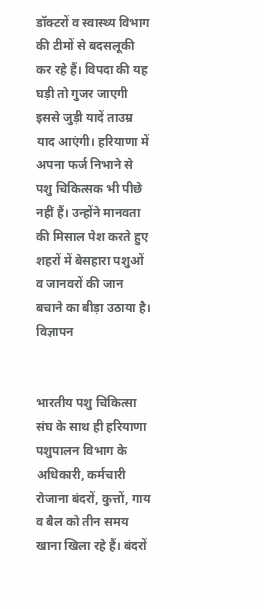डॉक्टरों व स्वास्थ्य विभाग की टीमों से बदसलूकी कर रहे हैं। विपदा की यह घड़ी तो गुजर जाएगी इससे जुड़ी यादें ताउम्र याद आएंगी। हरियाणा में अपना फर्ज निभाने से पशु चिकित्सक भी पीछे नहीं हैं। उन्होंने मानवता की मिसाल पेश करते हुए शहरों में बेसहारा पशुओं व जानवरों की जान बचाने का बीड़ा उठाया है।
विज्ञापन


भारतीय पशु चिकित्सा संघ के साथ ही हरियाणा पशुपालन विभाग के अधिकारी, कर्मचारी रोजाना बंदरों, कुत्तों, गाय व बैल को तीन समय खाना खिला रहे हैं। बंदरों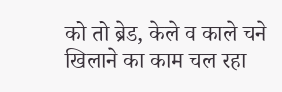को तो ब्रेड, केले व काले चने खिलाने का काम चल रहा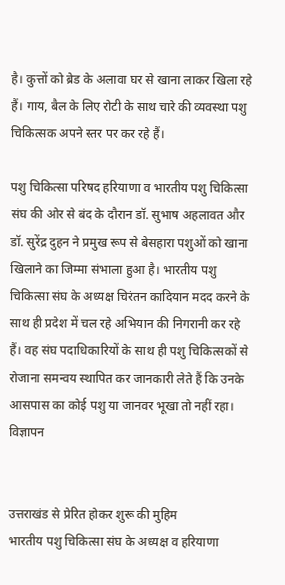है। कुत्तों को ब्रेड के अलावा घर से खाना लाकर खिला रहे हैं। गाय, बैल के लिए रोटी के साथ चारे की व्यवस्था पशु चिकित्सक अपने स्तर पर कर रहे हैं।

पशु चिकित्सा परिषद हरियाणा व भारतीय पशु चिकित्सा संघ की ओर से बंद के दौरान डॉ. सुभाष अहलावत और डॉ. सुरेंद्र दुहन ने प्रमुख रूप से बेसहारा पशुओं को खाना खिलाने का जिम्मा संभाला हुआ है। भारतीय पशु चिकित्सा संघ के अध्यक्ष चिरंतन कादियान मदद करने के साथ ही प्रदेश में चल रहे अभियान की निगरानी कर रहे हैं। वह संघ पदाधिकारियों के साथ ही पशु चिकित्सकों से रोजाना समन्वय स्थापित कर जानकारी लेते हैं कि उनके आसपास का कोई पशु या जानवर भूखा तो नहीं रहा।
विज्ञापन


उत्तराखंड से प्रेरित होकर शुरू की मुहिम
भारतीय पशु चिकित्सा संघ के अध्यक्ष व हरियाणा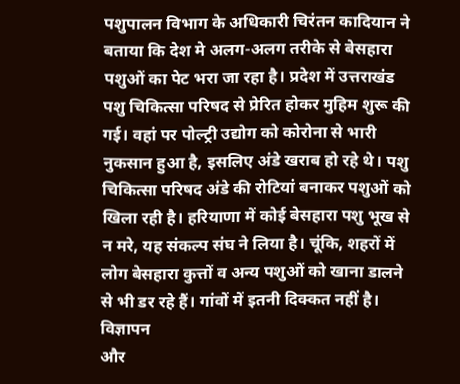पशुपालन विभाग के अधिकारी चिरंतन कादियान ने बताया कि देश मे अलग-अलग तरीके से बेसहारा पशुओं का पेट भरा जा रहा है। प्रदेश में उत्तराखंड पशु चिकित्सा परिषद से प्रेरित होकर मुहिम शुरू की गई। वहां पर पोल्ट्री उद्योग को कोरोना से भारी नुकसान हुआ है, इसलिए अंडे खराब हो रहे थे। पशु चिकित्सा परिषद अंडे की रोटियां बनाकर पशुओं को खिला रही है। हरियाणा में कोई बेसहारा पशु भूख से न मरे, यह संकल्प संघ ने लिया है। चूंकि, शहरों में लोग बेसहारा कुत्तों व अन्य पशुओं को खाना डालने से भी डर रहे हैं। गांवों में इतनी दिक्कत नहीं है।
विज्ञापन
और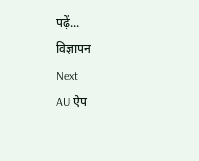पढ़ें...
विज्ञापन
Next
AU ऐप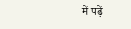में पढ़ें